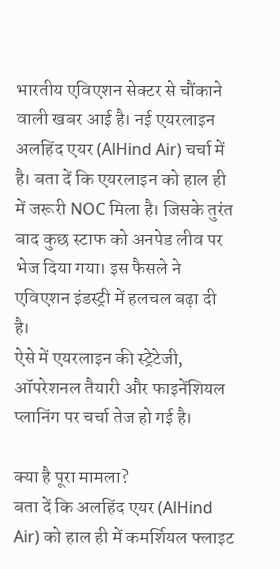भारतीय एविएशन सेक्टर से चौंकाने वाली खबर आई है। नई एयरलाइन अलहिंद एयर (AlHind Air) चर्चा में है। बता दें कि एयरलाइन को हाल ही में जरूरी NOC मिला है। जिसके तुरंत बाद कुछ स्टाफ को अनपेड लीव पर भेज दिया गया। इस फैसले ने एविएशन इंडस्ट्री में हलचल बढ़ा दी है।
ऐसे में एयरलाइन की स्ट्रेटेजी, ऑपरेशनल तैयारी और फाइनेंशियल प्लानिंग पर चर्चा तेज हो गई है।

क्या है पूरा मामला?
बता दें कि अलहिंद एयर (AlHind Air) को हाल ही में कमर्शियल फ्लाइट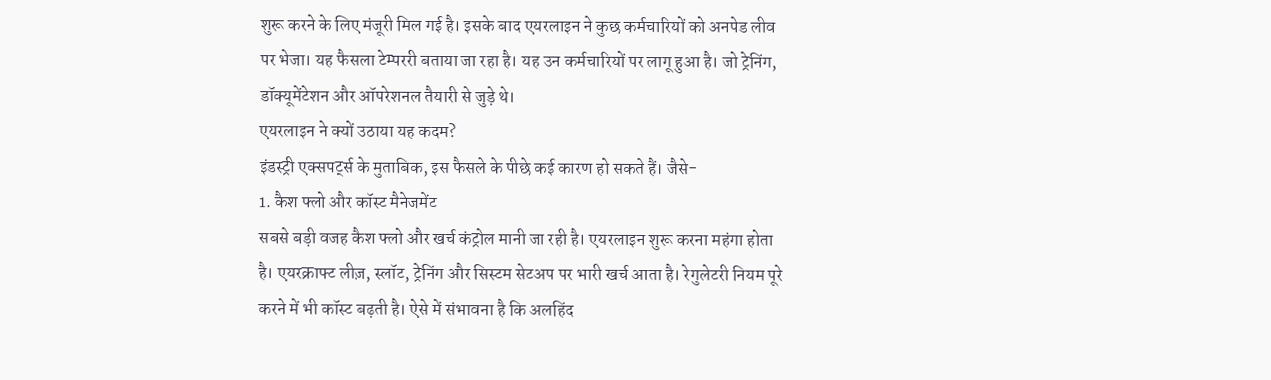शुरू करने के लिए मंजूरी मिल गई है। इसके बाद एयरलाइन ने कुछ कर्मचारियों को अनपेड लीव पर भेजा। यह फैसला टेम्पररी बताया जा रहा है। यह उन कर्मचारियों पर लागू हुआ है। जो ट्रेनिंग, डॉक्यूमेंटेशन और ऑपरेशनल तैयारी से जुड़े थे।
एयरलाइन ने क्यों उठाया यह कदम?
इंडस्ट्री एक्सपर्ट्स के मुताबिक, इस फैसले के पीछे कई कारण हो सकते हैं। जैसे-
1. कैश फ्लो और कॉस्ट मैनेजमेंट
सबसे बड़ी वजह कैश फ्लो और खर्च कंट्रोल मानी जा रही है। एयरलाइन शुरू करना महंगा होता है। एयरक्राफ्ट लीज़, स्लॉट, ट्रेनिंग और सिस्टम सेटअप पर भारी खर्च आता है। रेगुलेटरी नियम पूरे करने में भी कॉस्ट बढ़ती है। ऐसे में संभावना है कि अलहिंद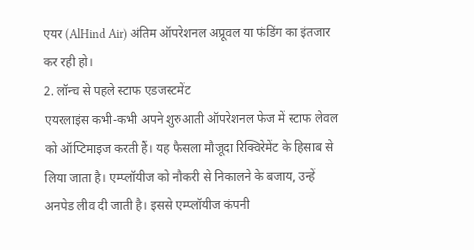एयर (AlHind Air) अंतिम ऑपरेशनल अप्रूवल या फंडिंग का इंतजार कर रही हो।
2. लॉन्च से पहले स्टाफ एडजस्टमेंट
एयरलाइंस कभी-कभी अपने शुरुआती ऑपरेशनल फेज में स्टाफ लेवल को ऑप्टिमाइज करती हैं। यह फैसला मौजूदा रिक्विरेमेंट के हिसाब से लिया जाता है। एम्प्लॉयीज को नौकरी से निकालने के बजाय, उन्हें अनपेड लीव दी जाती है। इससे एम्प्लॉयीज कंपनी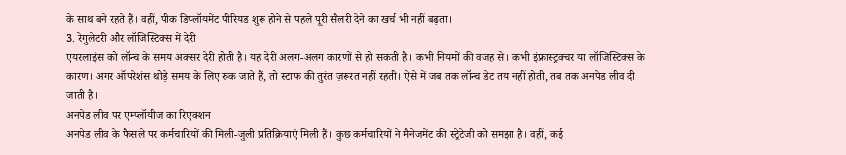के साथ बने रहते हैं। वहीं, पीक डिप्लॉयमेंट पीरियड शुरू होने से पहले पूरी सैलरी देने का खर्च भी नहीं बढ़ता।
3. रेगुलेटरी और लॉजिस्टिक्स में देरी
एयरलाइंस को लॉन्च के समय अक्सर देरी होती है। यह देरी अलग-अलग कारणों से हो सकती है। कभी नियमों की वजह से। कभी इंफ्रास्ट्रक्चर या लॉजिस्टिक्स के कारण। अगर ऑपरेशंस थोड़े समय के लिए रुक जाते हैं, तो स्टाफ की तुरंत ज़रूरत नहीं रहती। ऐसे में जब तक लॉन्च डेट तय नहीं होती, तब तक अनपेड लीव दी जाती है।
अनपेड लीव पर एम्प्लॉयीज का रिएक्शन
अनपेड लीव के फैसले पर कर्मचारियों की मिली-जुली प्रतिक्रियाएं मिली हैं। कुछ कर्मचारियों ने मैनेजमेंट की स्ट्रेटेजी को समझा है। वहीं, कई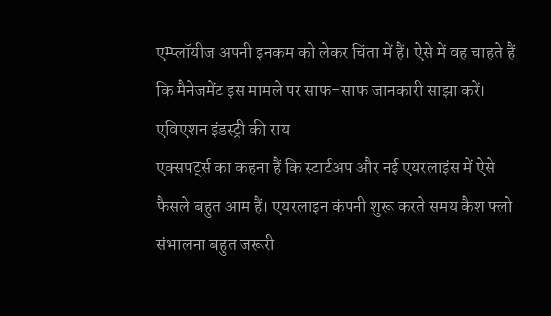एम्प्लॉयीज अपनी इनकम को लेकर चिंता में हैं। ऐसे में वह चाहते हैं कि मैनेजमेंट इस मामले पर साफ-साफ जानकारी साझा करें।
एविएशन इंडस्ट्री की राय
एक्सपर्ट्स का कहना हैं कि स्टार्टअप और नई एयरलाइंस में ऐसे फैसले बहुत आम हैं। एयरलाइन कंपनी शुरू करते समय कैश फ्लो संभालना बहुत जरूरी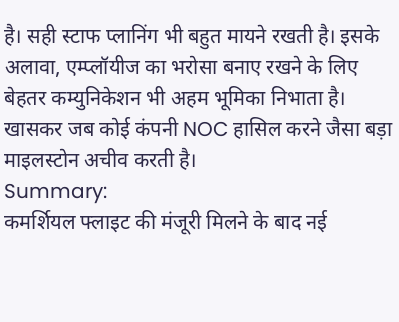है। सही स्टाफ प्लानिंग भी बहुत मायने रखती है। इसके अलावा, एम्प्लॉयीज का भरोसा बनाए रखने के लिए बेहतर कम्युनिकेशन भी अहम भूमिका निभाता है। खासकर जब कोई कंपनी NOC हासिल करने जैसा बड़ा माइलस्टोन अचीव करती है।
Summary:
कमर्शियल फ्लाइट की मंजूरी मिलने के बाद नई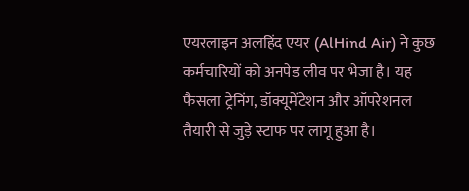एयरलाइन अलहिंद एयर (AlHind Air) ने कुछ कर्मचारियों को अनपेड लीव पर भेजा है। यह फैसला ट्रेनिंग, डॉक्यूमेंटेशन और ऑपरेशनल तैयारी से जुड़े स्टाफ पर लागू हुआ है।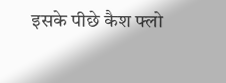इसके पीछे कैश फ्लो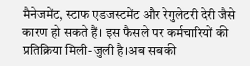मैनेजमेंट, स्टाफ एडजस्टमेंट और रेगुलेटरी देरी जैसे कारण हो सकते हैं। इस फैसले पर कर्मचारियों की प्रतिक्रिया मिली-जुली है।अब सबकी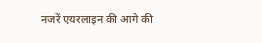नजरें एयरलाइन की आगे की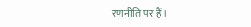रणनीति पर हैं।